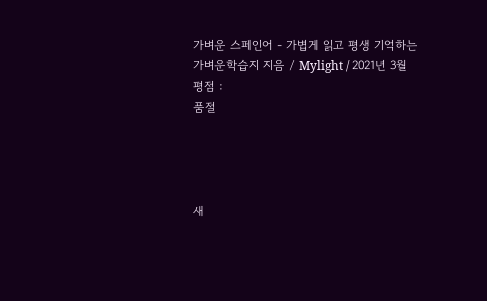가벼운 스페인어 - 가볍게 읽고 평생 기억하는
가벼운학습지 지음 / Mylight / 2021년 3월
평점 :
품절




새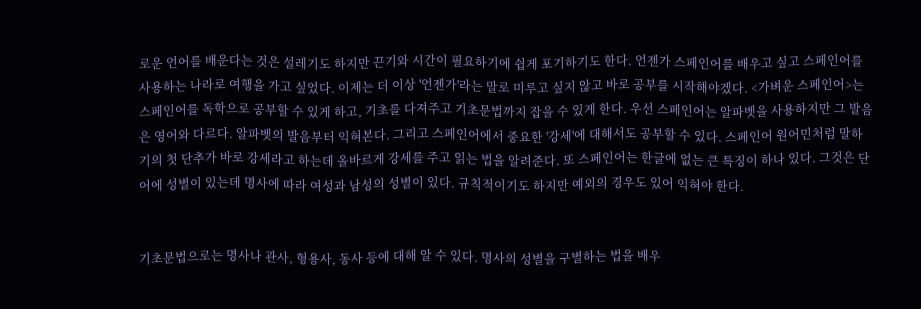로운 언어를 배운다는 것은 설레기도 하지만 끈기와 시간이 필요하기에 쉽게 포기하기도 한다. 언젠가 스페인어를 배우고 싶고 스페인어를 사용하는 나라로 여행을 가고 싶었다. 이제는 더 이상 '언젠가'라는 말로 미루고 싶지 않고 바로 공부를 시작해야겠다. <가벼운 스페인어>는 스페인어를 독학으로 공부할 수 있게 하고, 기초를 다져주고 기초문법까지 잡을 수 있게 한다. 우선 스페인어는 알파벳을 사용하지만 그 발음은 영어와 다르다. 알파벳의 발음부터 익혀본다. 그리고 스페인어에서 중요한 '강세'에 대해서도 공부할 수 있다. 스페인어 원어민처럼 말하기의 첫 단추가 바로 강세라고 하는데 올바르게 강세를 주고 읽는 법을 알려준다. 또 스페인어는 한글에 없는 큰 특징이 하나 있다. 그것은 단어에 성별이 있는데 명사에 따라 여성과 남성의 성별이 있다. 규칙적이기도 하지만 예외의 경우도 있어 익혀야 한다.


기초문법으로는 명사나 관사, 형용사, 동사 등에 대해 알 수 있다. 명사의 성별을 구별하는 법을 배우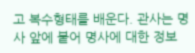고 복수형태를 배운다. 관사는 명사 앞에 붙어 명사에 대한 정보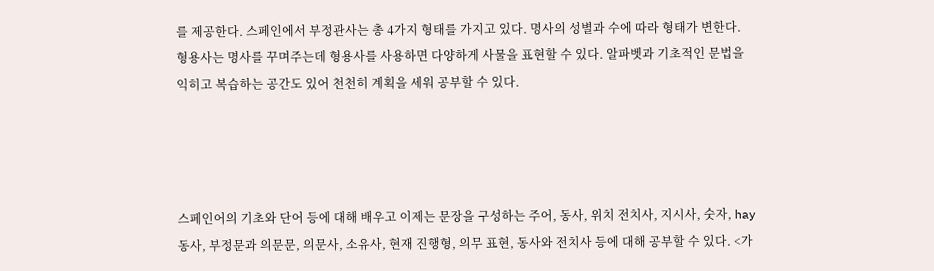를 제공한다. 스페인에서 부정관사는 총 4가지 형태를 가지고 있다. 명사의 성별과 수에 따라 형태가 변한다. 형용사는 명사를 꾸며주는데 형용사를 사용하면 다양하게 사물을 표현할 수 있다. 알파벳과 기초적인 문법을 익히고 복습하는 공간도 있어 천천히 계획을 세워 공부할 수 있다.




스페인어의 기초와 단어 등에 대해 배우고 이제는 문장을 구성하는 주어, 동사, 위치 전치사, 지시사, 숫자, hay 동사, 부정문과 의문문, 의문사, 소유사, 현재 진행형, 의무 표현, 동사와 전치사 등에 대해 공부할 수 있다. <가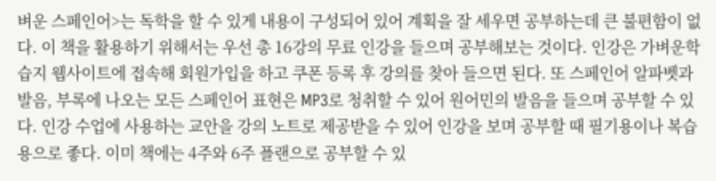벼운 스페인어>는 독학을 할 수 있게 내용이 구성되어 있어 계획을 잘 세우면 공부하는데 큰 불편함이 없다. 이 책을 활용하기 위해서는 우선 총 16강의 무료 인강을 들으며 공부해보는 것이다. 인강은 가벼운학습지 웹사이트에 접속해 회원가입을 하고 쿠폰 등록 후 강의를 찾아 들으면 된다. 또 스페인어 알파벳과 발음, 부록에 나오는 모든 스페인어 표현은 MP3로 청취할 수 있어 원어민의 발음을 들으며 공부할 수 있다. 인강 수업에 사용하는 교안을 강의 노트로 제공받을 수 있어 인강을 보며 공부할 때 필기용이나 복습용으로 좋다. 이미 책에는 4주와 6주 플랜으로 공부할 수 있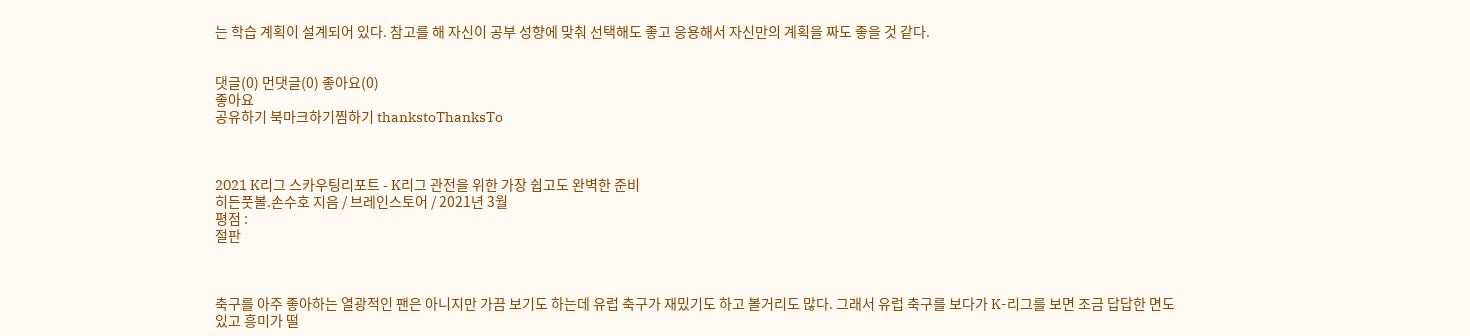는 학습 계획이 설계되어 있다. 참고를 해 자신이 공부 성향에 맞춰 선택해도 좋고 응용해서 자신만의 계획을 짜도 좋을 것 같다.


댓글(0) 먼댓글(0) 좋아요(0)
좋아요
공유하기 북마크하기찜하기 thankstoThanksTo



2021 K리그 스카우팅리포트 - K리그 관전을 위한 가장 쉽고도 완벽한 준비
히든풋볼.손수호 지음 / 브레인스토어 / 2021년 3월
평점 :
절판



축구를 아주 좋아하는 열광적인 팬은 아니지만 가끔 보기도 하는데 유럽 축구가 재밌기도 하고 볼거리도 많다. 그래서 유럽 축구를 보다가 K-리그를 보면 조금 답답한 면도 있고 흥미가 떨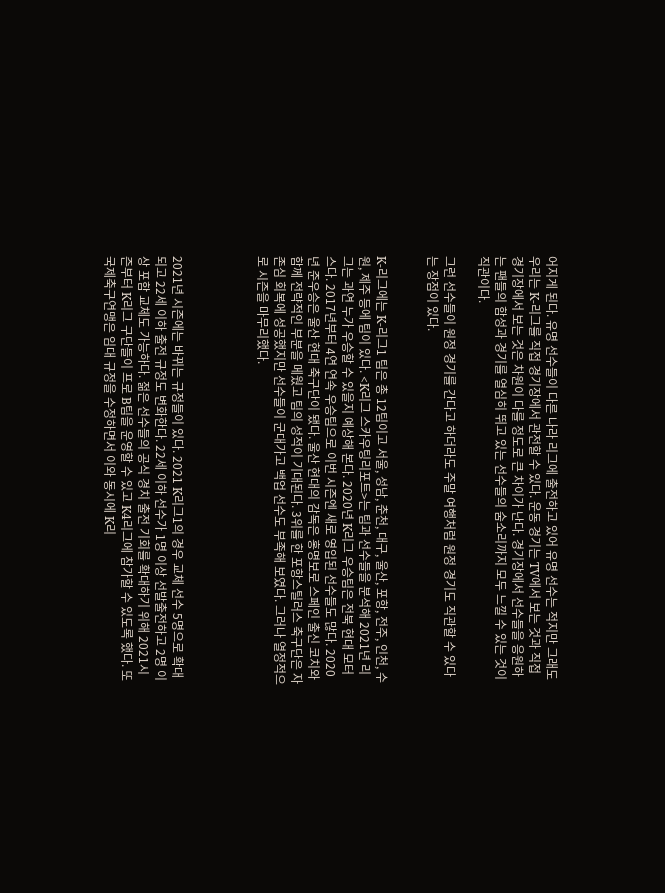어지게 된다. 유명 선수들이 다른 나라 리그에 출전하고 있어 유명 선수는 적지만 그래도 우리는 K-리그를 직접 경기장에서 관전할 수 있다. 운동 경기는 TV에서 보는 것과 직접 경기장에서 보는 것은 차원이 다를 정도로 큰 차이가 난다. 경기장에서 선수들을 응원하는 팬들의 함성과 경기를 열심히 뛰고 있는 선수들의 숨소리까지 모두 느낄 수 있는 것이 직관이다.

그런 선수들이 원정 경기를 간다고 하더라도 주말 여행처럼 원정 경기도 직관할 수 있다는 장점이 있다.


K-리그에는 K-리그1 팀은 총 12팀이고 서울, 성남, 춘천, 대구, 울산, 포항, 전주, 인천, 수원, 제주 등에 팀이 있다. <K리그 스카우팅리포트>는 팀과 선수들을 분석해 2021년 리그는 과연 누가 우승할 수 있을지 예상해 본다. 2020년 K리그 우승팀은 전북 현대 모터스다. 2017년부터 4연 연속 우승팀으로 이번 시즌엔 새로 영입된 선수들도 많다. 2020년 준우승은 울산 현대 축구단이 됐다. 울산 현대의 감독은 홍명보로 스페인 출신 코치와 함께 전략적인 부분을 메웠고 팀의 성적이 기대된다. 3위를 한 포항스틸러스 축구단은 자존심 회복에 성공했지만 선수들이 군대가고 백업 선수도 부족해 보였다. 그러나 열정적으로 시즌을 마무리했다.




2021년 시즌에는 바뀌는 규정들이 있다. 2021 K리그1의 경우 교체 선수 5명으로 확대되고 22세 이하 출전 규정도 변화한다. 22세 이하 선수가 1명 이상 선발출전하고 2명 이상 포함 교체도 가능하다. 젊은 선수들의 공식 경치 출전 기회를 확대하기 위해 2021시즌부터 K리그 구단들이 프로 B팀을 운영할 수 있고 K4리그에 참가할 수 있도록 했다. 또 국제축구연맹은 임대 규정을 수정하면서 이와 동시에 K리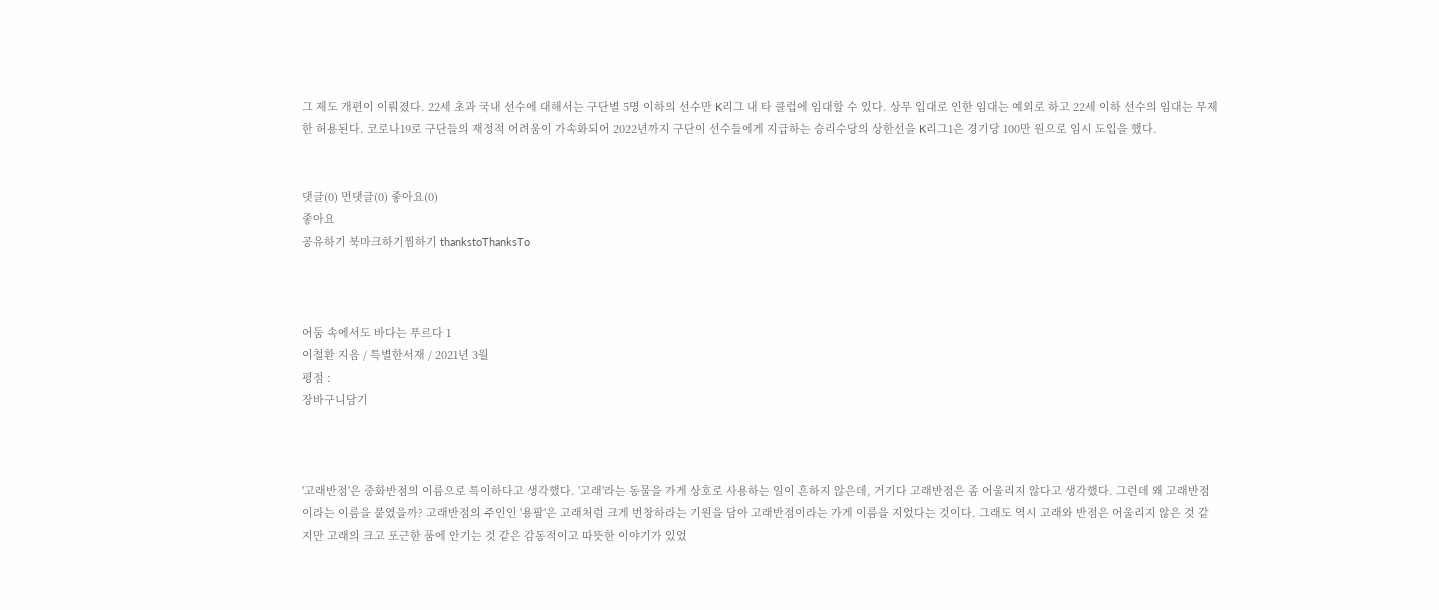그 제도 개편이 이뤄졌다. 22세 초과 국내 선수에 대해서는 구단별 5명 이하의 선수만 K리그 내 타 클럽에 임대할 수 있다. 상무 입대로 인한 임대는 예외로 하고 22세 이하 선수의 임대는 무제한 허용된다. 코로나19로 구단들의 재정적 어려움이 가속화되어 2022년까지 구단이 선수들에게 지급하는 승리수당의 상한선을 K리그1은 경기당 100만 원으로 임시 도입을 했다.


댓글(0) 먼댓글(0) 좋아요(0)
좋아요
공유하기 북마크하기찜하기 thankstoThanksTo



어둠 속에서도 바다는 푸르다 1
이철환 지음 / 특별한서재 / 2021년 3월
평점 :
장바구니담기



'고래반점'은 중화반점의 이름으로 특이하다고 생각했다. '고래'라는 동물을 가게 상호로 사용하는 일이 흔하지 않은데, 거기다 고래반점은 좀 어울리지 않다고 생각했다. 그런데 왜 고래반점이라는 이름을 붙였을까? 고래반점의 주인인 '용팔'은 고래처럼 크게 번창하라는 기원을 담아 고래반점이라는 가게 이름을 지었다는 것이다. 그래도 역시 고래와 반점은 어울리지 않은 것 같지만 고래의 크고 포근한 품에 안기는 것 같은 감동적이고 따뜻한 이야기가 있었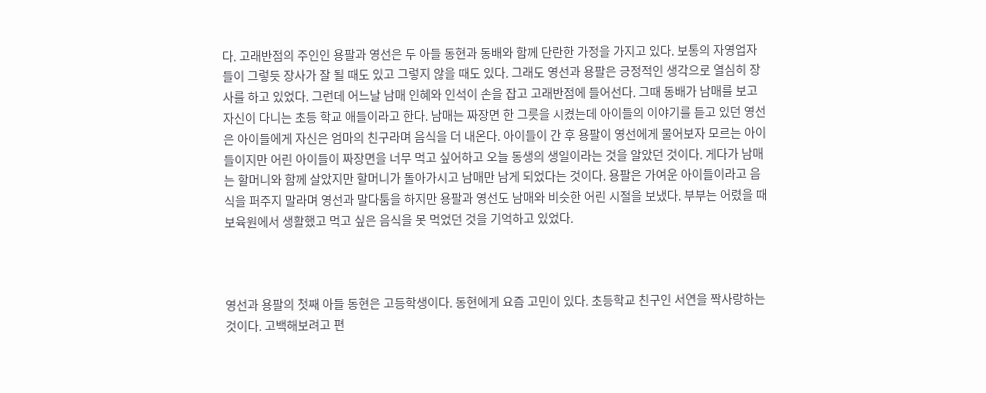다. 고래반점의 주인인 용팔과 영선은 두 아들 동현과 동배와 함께 단란한 가정을 가지고 있다. 보통의 자영업자들이 그렇듯 장사가 잘 될 때도 있고 그렇지 않을 때도 있다. 그래도 영선과 용팔은 긍정적인 생각으로 열심히 장사를 하고 있었다. 그런데 어느날 남매 인혜와 인석이 손을 잡고 고래반점에 들어선다. 그때 동배가 남매를 보고 자신이 다니는 초등 학교 애들이라고 한다. 남매는 짜장면 한 그릇을 시켰는데 아이들의 이야기를 듣고 있던 영선은 아이들에게 자신은 엄마의 친구라며 음식을 더 내온다. 아이들이 간 후 용팔이 영선에게 물어보자 모르는 아이들이지만 어린 아이들이 짜장면을 너무 먹고 싶어하고 오늘 동생의 생일이라는 것을 알았던 것이다. 게다가 남매는 할머니와 함께 살았지만 할머니가 돌아가시고 남매만 남게 되었다는 것이다. 용팔은 가여운 아이들이라고 음식을 퍼주지 말라며 영선과 말다툼을 하지만 용팔과 영선도 남매와 비슷한 어린 시절을 보냈다. 부부는 어렸을 때 보육원에서 생활했고 먹고 싶은 음식을 못 먹었던 것을 기억하고 있었다.



영선과 용팔의 첫째 아들 동현은 고등학생이다. 동현에게 요즘 고민이 있다. 초등학교 친구인 서연을 짝사랑하는 것이다. 고백해보려고 편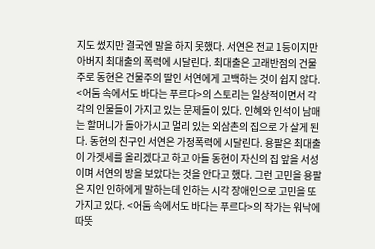지도 썼지만 결국엔 말을 하지 못했다. 서연은 전교 1등이지만 아버지 최대출의 폭력에 시달린다. 최대출은 고래반점의 건물주로 동현은 건물주의 딸인 서연에게 고백하는 것이 쉽지 않다. <어둠 속에서도 바다는 푸르다>의 스토리는 일상적이면서 각각의 인물들이 가지고 있는 문제들이 있다. 인혜와 인석이 남매는 할머니가 돌아가시고 멀리 있는 외삼촌의 집으로 가 살게 된다. 동현의 친구인 서연은 가정폭력에 시달린다. 용팔은 최대출이 가겟세를 올리겠다고 하고 아들 동현이 자신의 집 앞을 서성이며 서연의 방을 보았다는 것을 안다고 했다. 그런 고민을 용팔은 지인 인하에게 말하는데 인하는 시각 장애인으로 고민을 또 가지고 있다. <어둠 속에서도 바다는 푸르다>의 작가는 워낙에 따뜻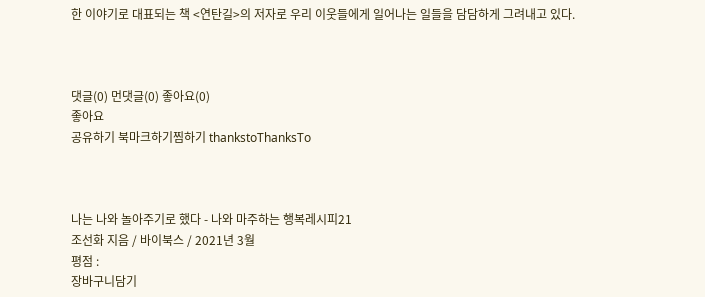한 이야기로 대표되는 책 <연탄길>의 저자로 우리 이웃들에게 일어나는 일들을 담담하게 그려내고 있다.



댓글(0) 먼댓글(0) 좋아요(0)
좋아요
공유하기 북마크하기찜하기 thankstoThanksTo



나는 나와 놀아주기로 했다 - 나와 마주하는 행복레시피21
조선화 지음 / 바이북스 / 2021년 3월
평점 :
장바구니담기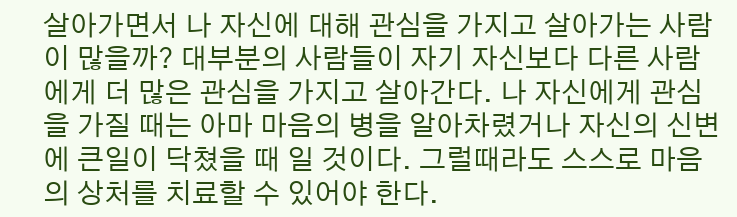살아가면서 나 자신에 대해 관심을 가지고 살아가는 사람이 많을까? 대부분의 사람들이 자기 자신보다 다른 사람에게 더 많은 관심을 가지고 살아간다. 나 자신에게 관심을 가질 때는 아마 마음의 병을 알아차렸거나 자신의 신변에 큰일이 닥쳤을 때 일 것이다. 그럴때라도 스스로 마음의 상처를 치료할 수 있어야 한다.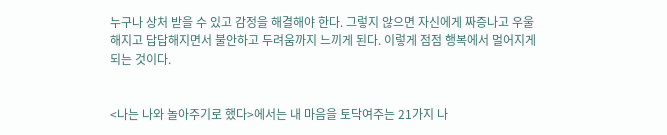누구나 상처 받을 수 있고 감정을 해결해야 한다. 그렇지 않으면 자신에게 짜증나고 우울해지고 답답해지면서 불안하고 두려움까지 느끼게 된다. 이렇게 점점 행복에서 멀어지게 되는 것이다.


<나는 나와 놀아주기로 했다>에서는 내 마음을 토닥여주는 21가지 나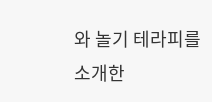와 놀기 테라피를 소개한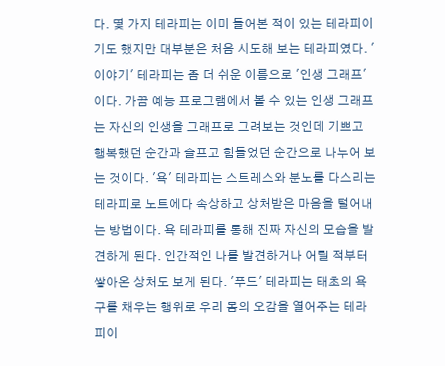다. 몇 가지 테라피는 이미 들어본 적이 있는 테라피이기도 했지만 대부분은 처음 시도해 보는 테라피였다. '이야기' 테라피는 좀 더 쉬운 이름으로 '인생 그래프'이다. 가끔 예능 프로그램에서 볼 수 있는 인생 그래프는 자신의 인생을 그래프로 그려보는 것인데 기쁘고 행복했던 순간과 슬프고 힘들었던 순간으로 나누어 보는 것이다. '욕' 테라피는 스트레스와 분노를 다스리는 테라피로 노트에다 속상하고 상처받은 마음을 털어내는 방법이다. 욕 테라피를 통해 진짜 자신의 모습을 발견하게 된다. 인간적인 나를 발견하거나 어릴 적부터 쌓아온 상처도 보게 된다. '푸드' 테라피는 태초의 욕구를 채우는 행위로 우리 몸의 오감을 열어주는 테라피이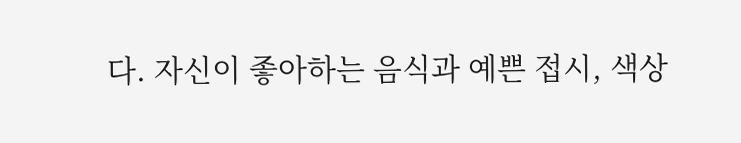다. 자신이 좋아하는 음식과 예쁜 접시, 색상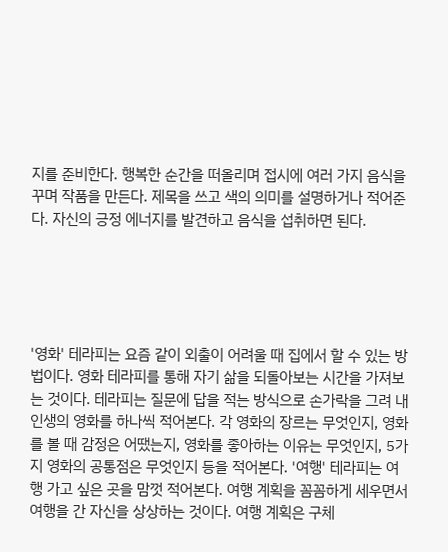지를 준비한다. 행복한 순간을 떠올리며 접시에 여러 가지 음식을 꾸며 작품을 만든다. 제목을 쓰고 색의 의미를 설명하거나 적어준다. 자신의 긍정 에너지를 발견하고 음식을 섭취하면 된다.





'영화' 테라피는 요즘 같이 외출이 어려울 때 집에서 할 수 있는 방법이다. 영화 테라피를 통해 자기 삶을 되돌아보는 시간을 가져보는 것이다. 테라피는 질문에 답을 적는 방식으로 손가락을 그려 내 인생의 영화를 하나씩 적어본다. 각 영화의 장르는 무엇인지, 영화를 볼 때 감정은 어땠는지, 영화를 좋아하는 이유는 무엇인지, 5가지 영화의 공통점은 무엇인지 등을 적어본다. '여행' 테라피는 여행 가고 싶은 곳을 맘껏 적어본다. 여행 계획을 꼼꼼하게 세우면서 여행을 간 자신을 상상하는 것이다. 여행 계획은 구체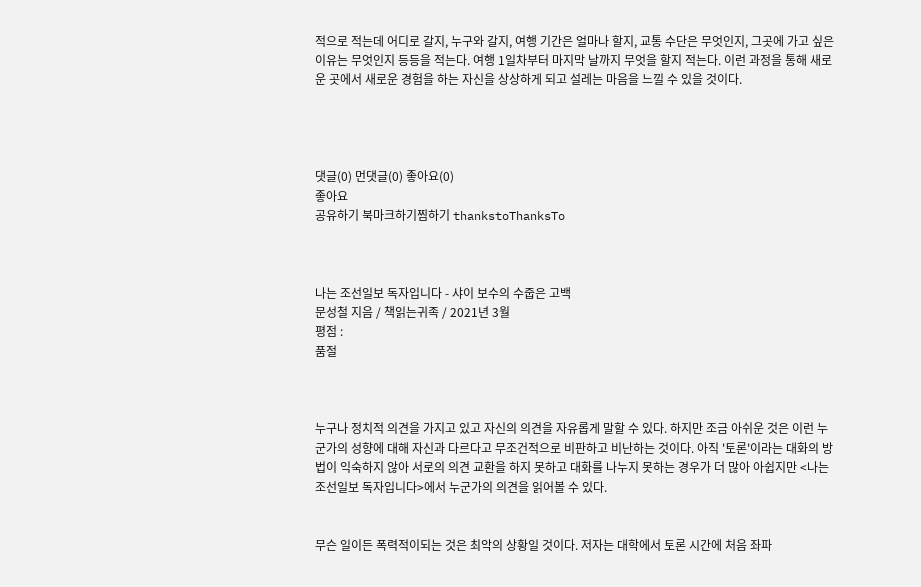적으로 적는데 어디로 갈지, 누구와 갈지, 여행 기간은 얼마나 할지, 교통 수단은 무엇인지, 그곳에 가고 싶은 이유는 무엇인지 등등을 적는다. 여행 1일차부터 마지막 날까지 무엇을 할지 적는다. 이런 과정을 통해 새로운 곳에서 새로운 경험을 하는 자신을 상상하게 되고 설레는 마음을 느낄 수 있을 것이다.




댓글(0) 먼댓글(0) 좋아요(0)
좋아요
공유하기 북마크하기찜하기 thankstoThanksTo



나는 조선일보 독자입니다 - 샤이 보수의 수줍은 고백
문성철 지음 / 책읽는귀족 / 2021년 3월
평점 :
품절



누구나 정치적 의견을 가지고 있고 자신의 의견을 자유롭게 말할 수 있다. 하지만 조금 아쉬운 것은 이런 누군가의 성향에 대해 자신과 다르다고 무조건적으로 비판하고 비난하는 것이다. 아직 '토론'이라는 대화의 방법이 익숙하지 않아 서로의 의견 교환을 하지 못하고 대화를 나누지 못하는 경우가 더 많아 아쉽지만 <나는 조선일보 독자입니다>에서 누군가의 의견을 읽어볼 수 있다.


무슨 일이든 폭력적이되는 것은 최악의 상황일 것이다. 저자는 대학에서 토론 시간에 처음 좌파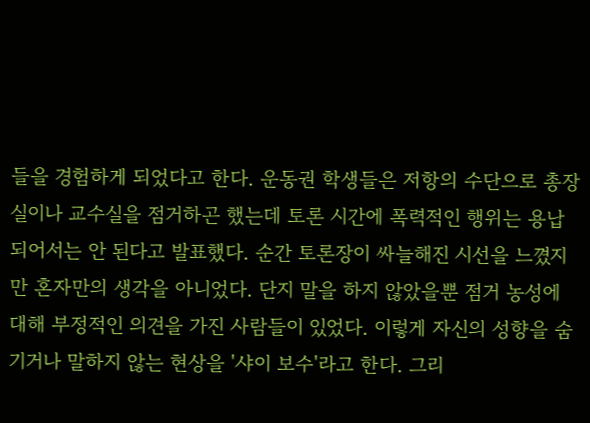들을 경험하게 되었다고 한다. 운동권 학생들은 저항의 수단으로 총장실이나 교수실을 점거하곤 했는데 토론 시간에 폭력적인 행위는 용납되어서는 안 된다고 발표했다. 순간 토론장이 싸늘해진 시선을 느꼈지만 혼자만의 생각을 아니었다. 단지 말을 하지 않았을뿐 점거 농성에 대해 부정적인 의견을 가진 사람들이 있었다. 이렇게 자신의 성향을 숨기거나 말하지 않는 현상을 '샤이 보수'라고 한다. 그리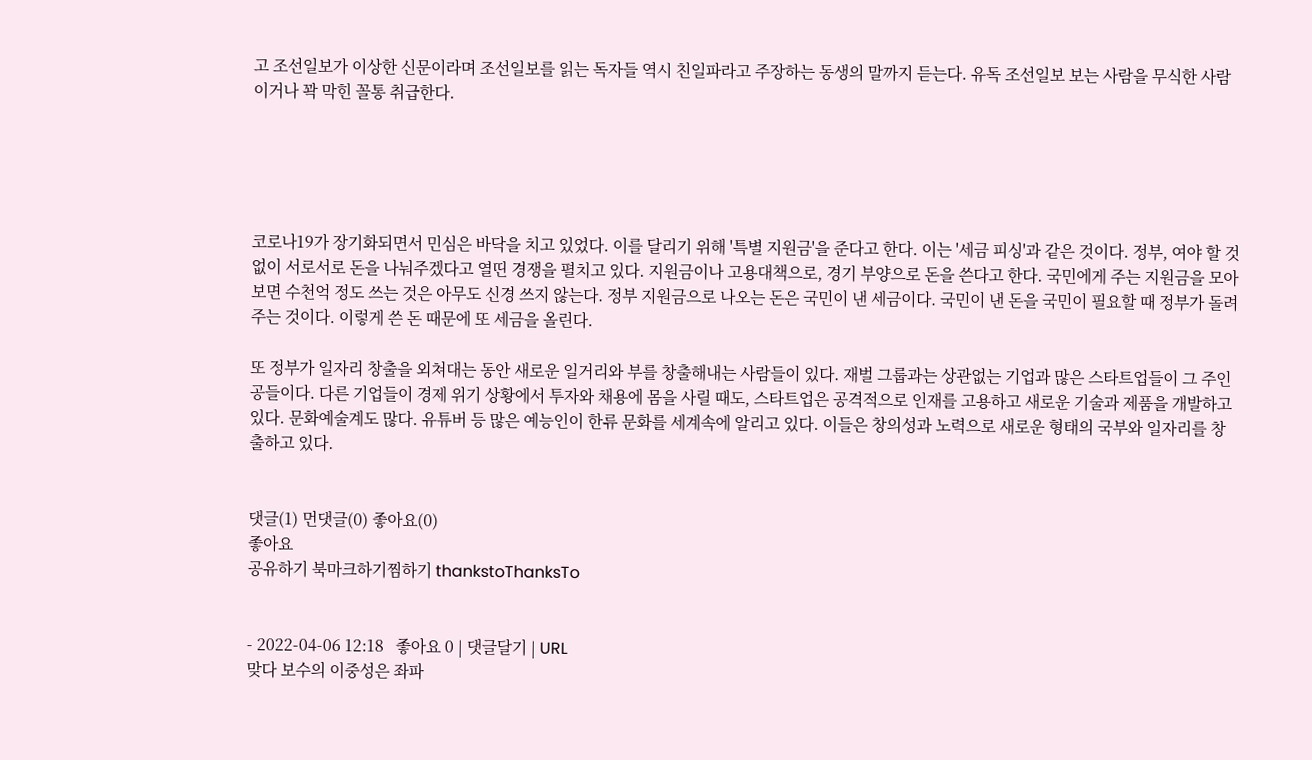고 조선일보가 이상한 신문이라며 조선일보를 읽는 독자들 역시 친일파라고 주장하는 동생의 말까지 듣는다. 유독 조선일보 보는 사람을 무식한 사람이거나 꽉 막힌 꼴통 취급한다.





코로나19가 장기화되면서 민심은 바닥을 치고 있었다. 이를 달리기 위해 '특별 지원금'을 준다고 한다. 이는 '세금 피싱'과 같은 것이다. 정부, 여야 할 것 없이 서로서로 돈을 나눠주겠다고 열띤 경쟁을 펼치고 있다. 지원금이나 고용대책으로, 경기 부양으로 돈을 쓴다고 한다. 국민에게 주는 지원금을 모아보면 수천억 정도 쓰는 것은 아무도 신경 쓰지 않는다. 정부 지원금으로 나오는 돈은 국민이 낸 세금이다. 국민이 낸 돈을 국민이 필요할 때 정부가 돌려주는 것이다. 이렇게 쓴 돈 때문에 또 세금을 올린다.

또 정부가 일자리 창출을 외쳐대는 동안 새로운 일거리와 부를 창출해내는 사람들이 있다. 재벌 그룹과는 상관없는 기업과 많은 스타트업들이 그 주인공들이다. 다른 기업들이 경제 위기 상황에서 투자와 채용에 몸을 사릴 때도, 스타트업은 공격적으로 인재를 고용하고 새로운 기술과 제품을 개발하고 있다. 문화예술계도 많다. 유튜버 등 많은 예능인이 한류 문화를 세계속에 알리고 있다. 이들은 창의성과 노력으로 새로운 형태의 국부와 일자리를 창출하고 있다.


댓글(1) 먼댓글(0) 좋아요(0)
좋아요
공유하기 북마크하기찜하기 thankstoThanksTo


- 2022-04-06 12:18   좋아요 0 | 댓글달기 | URL
맞다 보수의 이중성은 좌파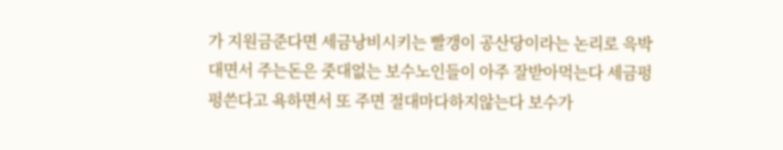가 지원금준다면 세금낭비시키는 빨갱이 공산당이라는 논리로 윽박대면서 주는돈은 줏대없는 보수노인들이 아주 잘받아먹는다 세금펑펑쓴다고 욕하면서 또 주면 절대마다하지않는다 보수가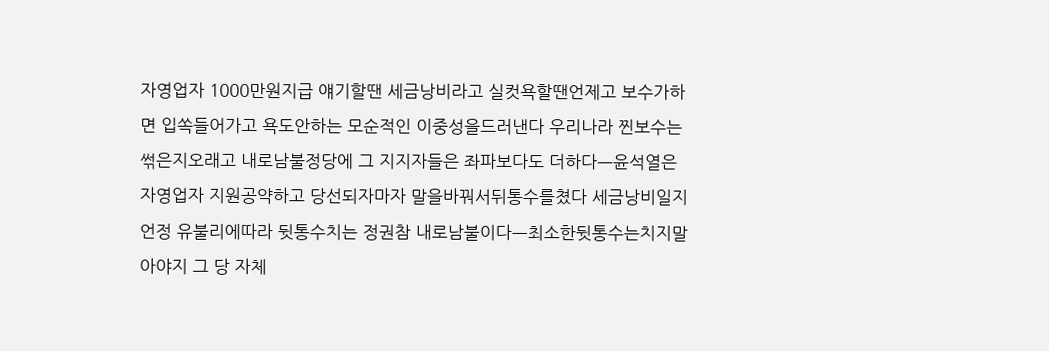자영업자 1000만원지급 얘기할땐 세금낭비라고 실컷욕할땐언제고 보수가하면 입쏙들어가고 욕도안하는 모순적인 이중성을드러낸다 우리나라 찐보수는 썪은지오래고 내로남불정당에 그 지지자들은 좌파보다도 더하다ㅡ윤석열은 자영업자 지원공약하고 당선되자마자 말을바꿔서뒤통수를쳤다 세금낭비일지언정 유불리에따라 뒷통수치는 정권참 내로남불이다ㅡ최소한뒷통수는치지말아야지 그 당 자체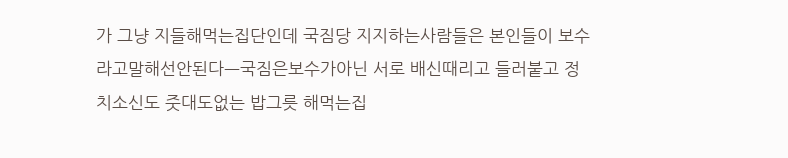가 그냥 지들해먹는집단인데 국짐당 지지하는사람들은 본인들이 보수라고말해선안된다ㅡ국짐은보수가아닌 서로 배신때리고 들러붙고 정치소신도 줏대도없는 밥그릇 해먹는집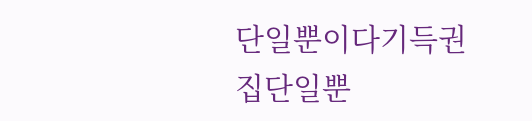단일뿐이다기득권집단일뿐